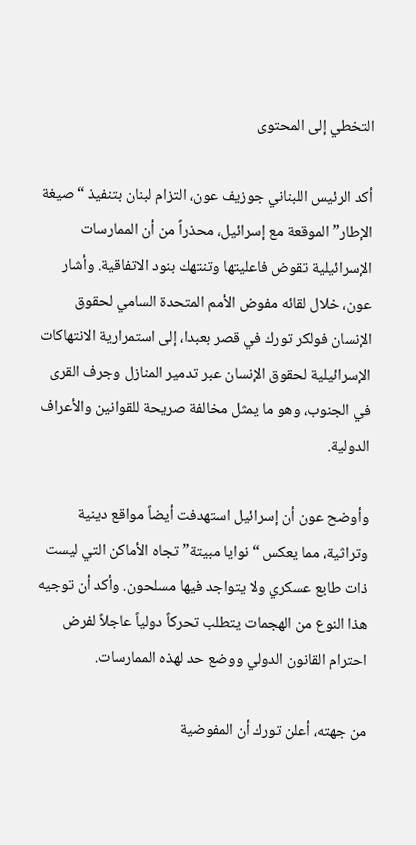التخطي إلى المحتوى

أكد الرئيس اللبناني جوزيف عون، التزام لبنان بتنفيذ “صيغة الإطار” الموقعة مع إسرائيل، محذراً من أن الممارسات الإسرائيلية تقوض فاعليتها وتنتهك بنود الاتفاقية. وأشار عون، خلال لقائه مفوض الأمم المتحدة السامي لحقوق الإنسان فولكر تورك في قصر بعبدا، إلى استمرارية الانتهاكات الإسرائيلية لحقوق الإنسان عبر تدمير المنازل وجرف القرى في الجنوب، وهو ما يمثل مخالفة صريحة للقوانين والأعراف الدولية.

وأوضح عون أن إسرائيل استهدفت أيضاً مواقع دينية وتراثية، مما يعكس “نوايا مبيتة” تجاه الأماكن التي ليست ذات طابع عسكري ولا يتواجد فيها مسلحون. وأكد أن توجيه هذا النوع من الهجمات يتطلب تحركاً دولياً عاجلاً لفرض احترام القانون الدولي ووضع حد لهذه الممارسات.

من جهته، أعلن تورك أن المفوضية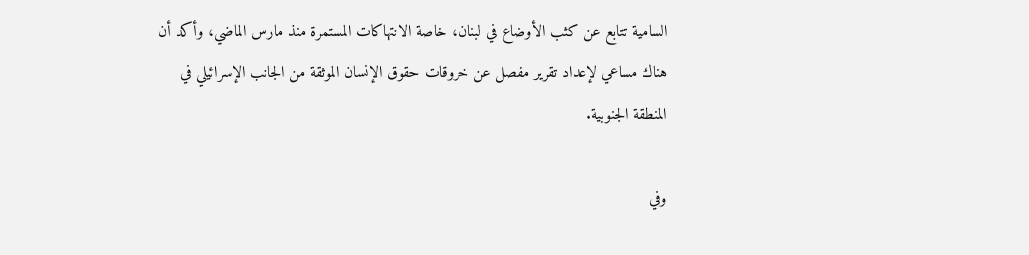السامية تتابع عن كثب الأوضاع في لبنان، خاصة الانتهاكات المستمرة منذ مارس الماضي، وأكد أن هناك مساعي لإعداد تقرير مفصل عن خروقات حقوق الإنسان الموثقة من الجانب الإسرائيلي في المنطقة الجنوبية.

وفي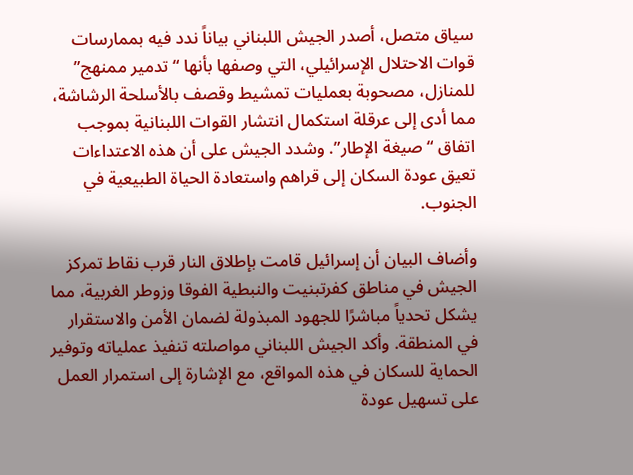سياق متصل، أصدر الجيش اللبناني بياناً ندد فيه بممارسات قوات الاحتلال الإسرائيلي، التي وصفها بأنها “تدمير ممنهج” للمنازل، مصحوبة بعمليات تمشيط وقصف بالأسلحة الرشاشة، مما أدى إلى عرقلة استكمال انتشار القوات اللبنانية بموجب اتفاق “صيغة الإطار”. وشدد الجيش على أن هذه الاعتداءات تعيق عودة السكان إلى قراهم واستعادة الحياة الطبيعية في الجنوب.

وأضاف البيان أن إسرائيل قامت بإطلاق النار قرب نقاط تمركز الجيش في مناطق كفرتبنيت والنبطية الفوقا وزوطر الغربية، مما يشكل تحدياً مباشرًا للجهود المبذولة لضمان الأمن والاستقرار في المنطقة. وأكد الجيش اللبناني مواصلته تنفيذ عملياته وتوفير الحماية للسكان في هذه المواقع، مع الإشارة إلى استمرار العمل على تسهيل عودة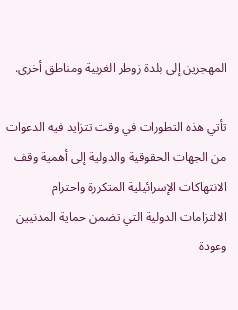المهجرين إلى بلدة زوطر الغربية ومناطق أخرى.

تأتي هذه التطورات في وقت تتزايد فيه الدعوات من الجهات الحقوقية والدولية إلى أهمية وقف الانتهاكات الإسرائيلية المتكررة واحترام الالتزامات الدولية التي تضمن حماية المدنيين وعودة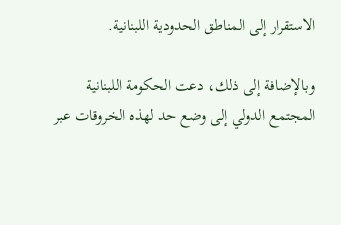الاستقرار إلى المناطق الحدودية اللبنانية.

وبالإضافة إلى ذلك، دعت الحكومة اللبنانية المجتمع الدولي إلى وضع حد لهذه الخروقات عبر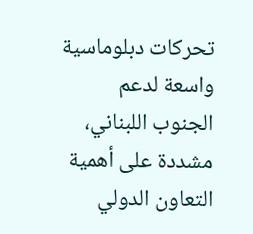تحركات دبلوماسية واسعة لدعم الجنوب اللبناني، مشددة على أهمية التعاون الدولي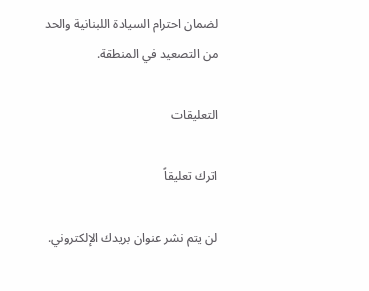لضمان احترام السيادة اللبنانية والحد من التصعيد في المنطقة.

التعليقات

اترك تعليقاً

لن يتم نشر عنوان بريدك الإلكتروني.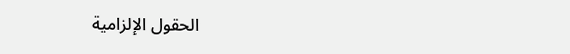الحقول الإلزامية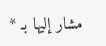مشار إليها بـ *